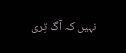نہیں کہ آگ تِری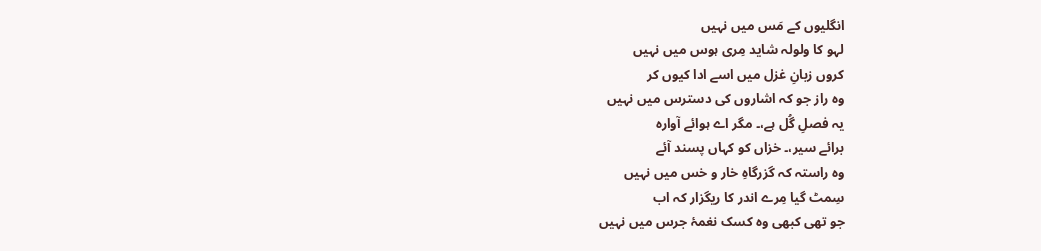انگلیوں کے مَس میں نہیں
لہو کا ولولہ شاید مِری ہوس میں نہیں
کروں زبانِ غزل میں اسے ادا کیوں کر
وہ راز جو کہ اشاروں کی دسترس میں نہیں
یہ فصلِ گُل ہے،۔ مگر اے ہوائے آوارہ
برائے سیر،۔ خزاں کو کہاں پسند آئے
وہ راستہ کہ گزرگاہِ خار و خس میں نہیں
سِمٹ گیا مِرے اندر کا ریگزار کہ اب
جو تھی کبھی وہ کسک نغمۂ جرس میں نہیں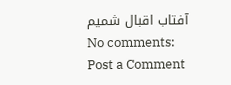آفتاب اقبال شمیم
No comments:
Post a Comment